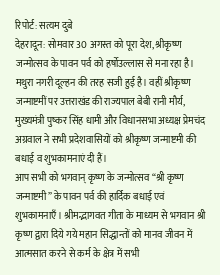रिपोर्ट: सत्यम दुबे
देहरादून: सोमवार 30 अगस्त को पूरा देश, श्रीकृष्ण जन्मोत्सव के पावन पर्व को हर्षोउल्लास से मना रहा है। मथुरा नगरी दूल्हन की तरह सजी हुई है। वहीं श्रीकृष्ण जन्माष्टमीं पर उत्तराखंड की राज्यपाल बेबी रानी मौर्य, मुख्यमंत्री पुष्कर सिंह धामी और विधानसभा अध्यक्ष प्रेमचंद अग्रवाल ने सभी प्रदेशवासियों को श्रीकृष्ण जन्माष्टमी की बधाई व शुभकामनाएं दी हैं।
आप सभी को भगवान् कृष्ण के जन्मोत्सव “श्री कृष्ण जन्माष्टमी” के पावन पर्व की हार्दिक बधाई एवं शुभकामनाएँ। श्रीमद्भागवत गीता के माध्यम से भगवान श्री कृष्ण द्वारा दिये गये महान सिद्धान्तों को मानव जीवन में आत्मसात करने से कर्म के क्षेत्र में सभी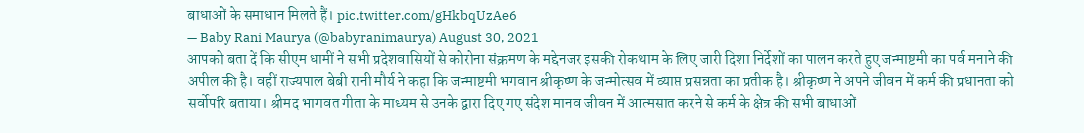बाधाओं के समाधान मिलते हैं। pic.twitter.com/gHkbqUzAe6
— Baby Rani Maurya (@babyranimaurya) August 30, 2021
आपको बता दें कि सीएम धामीं ने सभी प्रदेशवासियों से कोरोना संक्रमण के मद्देनजर इसकी रोकथाम के लिए जारी दिशा निर्देशों का पालन करते हुए जन्माष्टमी का पर्व मनाने की अपील की है। वहीं राज्यपाल बेबी रानी मौर्य ने कहा कि जन्माष्टमी भगवान श्रीकृष्ण के जन्मोत्सव में व्याप्त प्रसन्नता का प्रतीक है। श्रीकृष्ण ने अपने जीवन में कर्म की प्रधानता को सर्वोपरि बताया। श्रीमद भागवत गीता के माध्यम से उनके द्वारा दिए गए संदेश मानव जीवन में आत्मसात करने से कर्म के क्षेत्र की सभी बाधाओं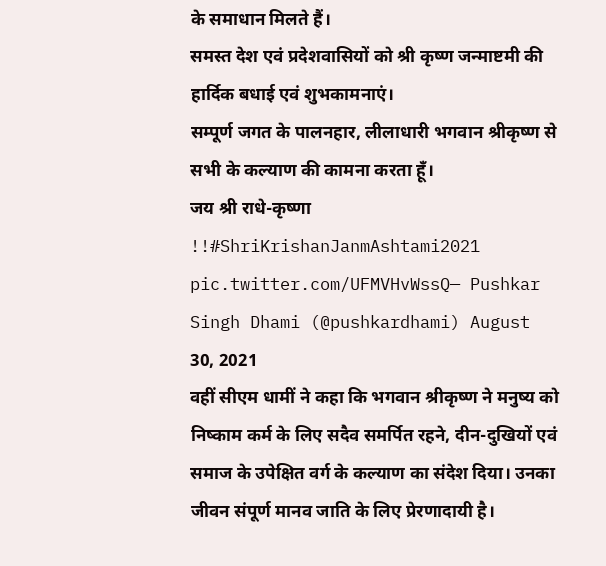के समाधान मिलते हैं।
समस्त देश एवं प्रदेशवासियों को श्री कृष्ण जन्माष्टमी की हार्दिक बधाई एवं शुभकामनाएं।
सम्पूर्ण जगत के पालनहार, लीलाधारी भगवान श्रीकृष्ण से सभी के कल्याण की कामना करता हूँ।
जय श्री राधे-कृष्णा !!#ShriKrishanJanmAshtami2021 pic.twitter.com/UFMVHvWssQ— Pushkar Singh Dhami (@pushkardhami) August 30, 2021
वहीं सीएम धामीं ने कहा कि भगवान श्रीकृष्ण ने मनुष्य को निष्काम कर्म के लिए सदैव समर्पित रहने, दीन-दुखियों एवं समाज के उपेक्षित वर्ग के कल्याण का संदेश दिया। उनका जीवन संपूर्ण मानव जाति के लिए प्रेरणादायी है।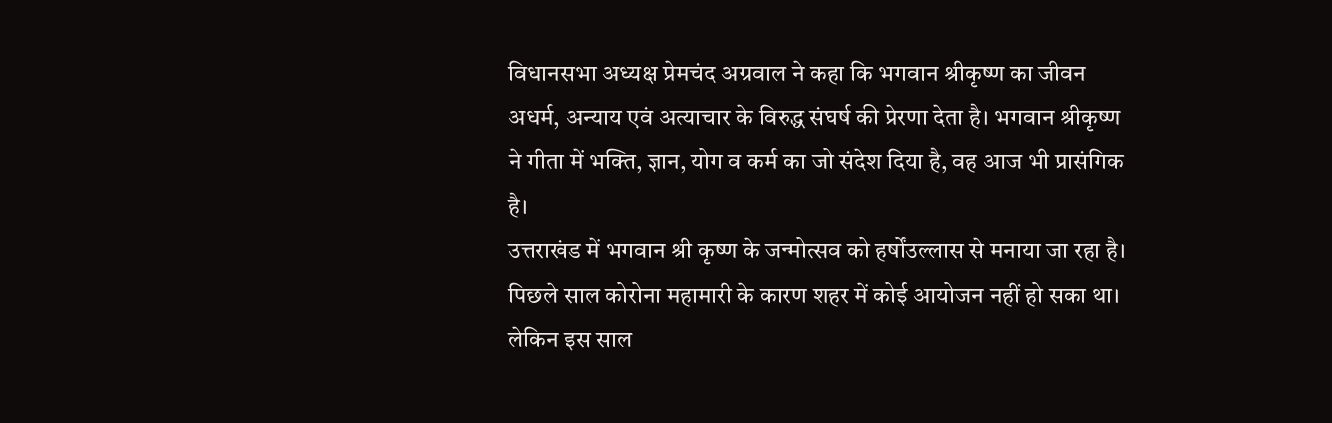विधानसभा अध्यक्ष प्रेमचंद अग्रवाल ने कहा कि भगवान श्रीकृष्ण का जीवन अधर्म, अन्याय एवं अत्याचार के विरुद्ध संघर्ष की प्रेरणा देता है। भगवान श्रीकृष्ण ने गीता में भक्ति, ज्ञान, योग व कर्म का जो संदेश दिया है, वह आज भी प्रासंगिक है।
उत्तराखंड में भगवान श्री कृष्ण के जन्मोत्सव को हर्षोंउल्लास से मनाया जा रहा है। पिछले साल कोरोना महामारी के कारण शहर में कोई आयोजन नहीं हो सका था। लेकिन इस साल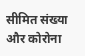सीमित संख्या और कोरोना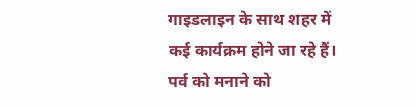गाइडलाइन के साथ शहर में कई कार्यक्रम होने जा रहे हैं। पर्व को मनाने को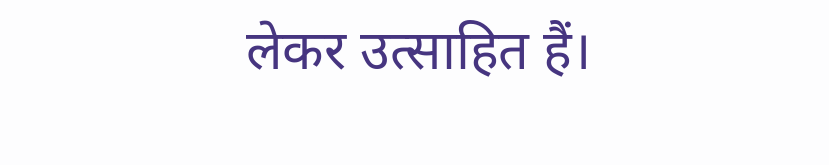लेकर उत्साहित हैं।